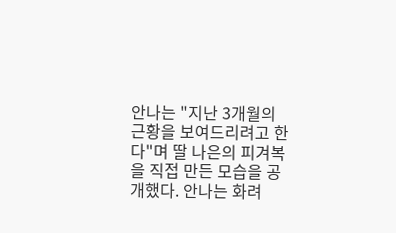안나는 "지난 3개월의 근황을 보여드리려고 한다"며 딸 나은의 피겨복을 직접 만든 모습을 공개했다. 안나는 화려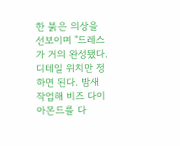한 붉은 의상을 선보이며 "드레스가 거의 완성됐다. 디테일 위치만 정하면 된다. 밤새 작업해 비즈 다이아몬드를 다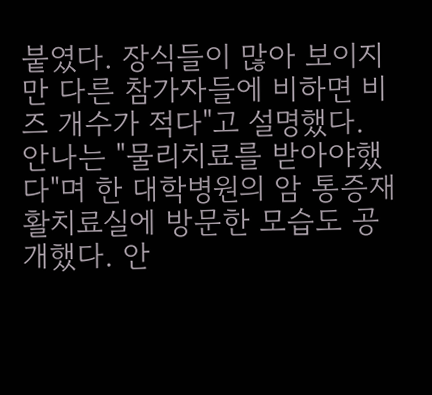붙였다. 장식들이 많아 보이지만 다른 참가자들에 비하면 비즈 개수가 적다"고 설명했다.
안나는 "물리치료를 받아야했다"며 한 대학병원의 암 통증재활치료실에 방문한 모습도 공개했다. 안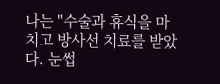나는 "수술과 휴식을 마치고 방사선 치료를 받았다. 눈썹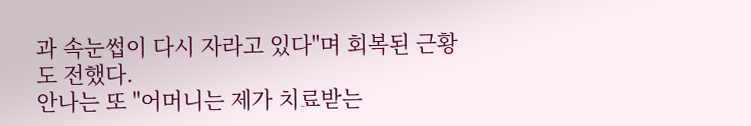과 속눈썹이 다시 자라고 있다"며 회복된 근황도 전했다.
안나는 또 "어머니는 제가 치료받는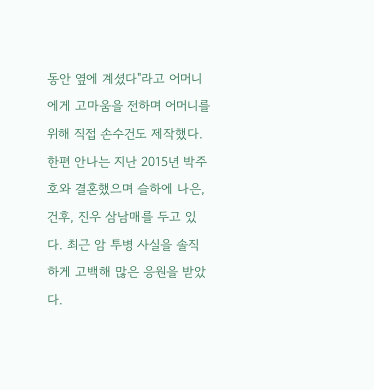동안 옆에 계셨다"라고 어머니에게 고마움을 전하며 어머니를 위해 직접 손수건도 제작했다.
한편 안나는 지난 2015년 박주호와 결혼했으며 슬하에 나은, 건후, 진우 삼남매를 두고 있다. 최근 암 투병 사실을 솔직하게 고백해 많은 응원을 받았다.